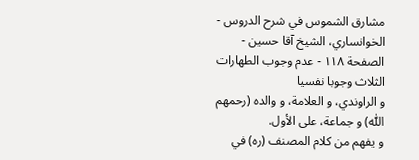مشارق الشموس في شرح الدروس - الخوانساري، الشيخ آقا حسين - الصفحة ١١٨ - عدم وجوب الطهارات الثلاث وجوبا نفسيا
و الراوندي، و العلامة، و والده (رحمهم اللّٰه) و جماعة، على الأول.
و يفهم من كلام المصنف (ره) في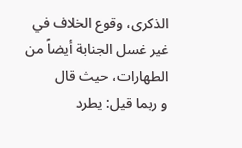الذكرى، وقوع الخلاف في غير غسل الجنابة أيضاً من الطهارات، حيث قال
و ربما قيل: يطرد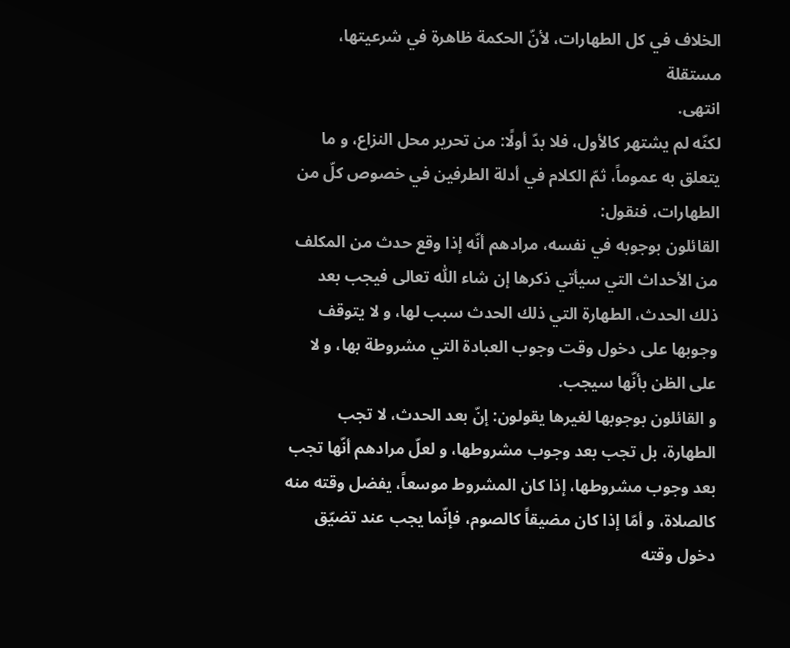الخلاف في كل الطهارات، لأنّ الحكمة ظاهرة في شرعيتها، مستقلة
انتهى.
لكنّه لم يشتهر كالأول، فلا بدّ أولًا: من تحرير محل النزاع، و ما يتعلق به عموماً، ثمّ الكلام في أدلة الطرفين في خصوص كلّ من الطهارات، فنقول:
القائلون بوجوبه في نفسه، مرادهم أنّه إذا وقع حدث من المكلف من الأحداث التي سيأتي ذكرها إن شاء اللّٰه تعالى فيجب بعد ذلك الحدث، الطهارة التي ذلك الحدث سبب لها، و لا يتوقف وجوبها على دخول وقت وجوب العبادة التي مشروطة بها، و لا على الظن بأنّها سيجب.
و القائلون بوجوبها لغيرها يقولون: إنّ بعد الحدث، لا تجب الطهارة، بل تجب بعد وجوب مشروطها، و لعلّ مرادهم أنّها تجب بعد وجوب مشروطها، إذا كان المشروط موسعاً، يفضل وقته منه كالصلاة، و أمّا إذا كان مضيقاً كالصوم، فإنّما يجب عند تضيّق دخول وقته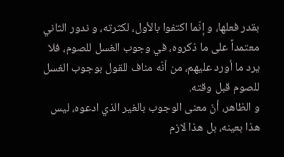بقدر فعلها، و إنّما اكتفوا بالأول، لكثرته، و ندور الثاني معتمداً على ما ذكروه، في وجوب الغسل للصوم، فلا يرد ما أورد عليهم، من أنّه مناف للقول بوجوب الغسل للصوم قبل وقته.
و الظاهر، أنّ معنى الوجوب بالغير الذي ادعوه، ليس هذا بعينه، بل هذا لازم